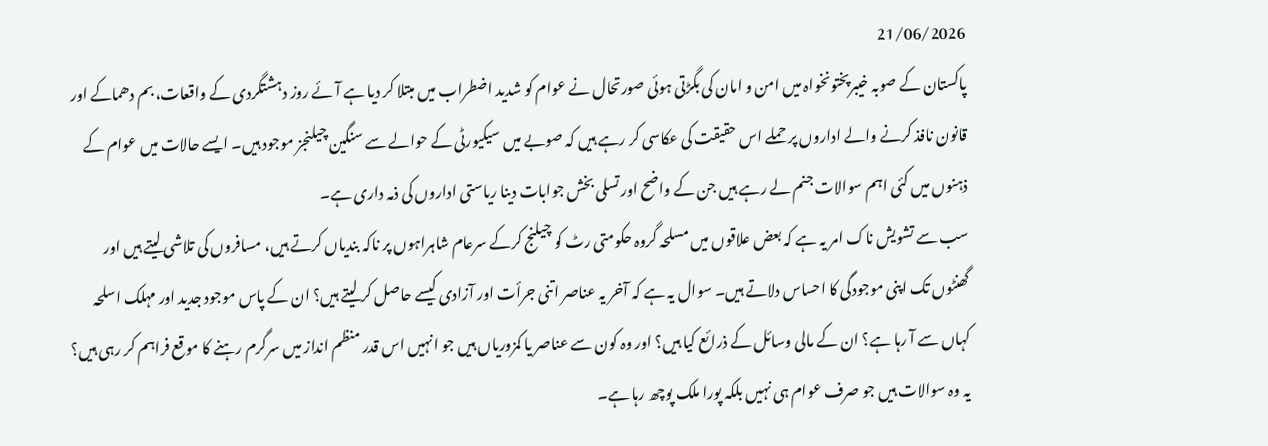21/06/2026
پاکستان کے صوبہ خیبرپختونخواہ میں امن و امان کی بگڑتی ہوئی صورتحال نے عوام کو شدید اضطراب میں مبتلا کر دیا ہے آئے روز دہشتگردی کے واقعات، بم دھماکے اور قانون نافذ کرنے والے اداروں پر حملے اس حقیقت کی عکاسی کر رہے ہیں کہ صوبے میں سیکیورٹی کے حوالے سے سنگین چیلنجز موجود ہیں۔ ایسے حالات میں عوام کے ذہنوں میں کئی اہم سوالات جنم لے رہے ہیں جن کے واضح اور تسلی بخش جوابات دینا ریاستی اداروں کی ذمہ داری ہے۔
سب سے تشویش ناک امر یہ ہے کہ بعض علاقوں میں مسلحہ گروہ حکومتی رٹ کو چیلنج کرکے سرعام شاہراہوں پر ناکہ بندیاں کرتے ہیں، مسافروں کی تلاشی لیتے ہیں اور گھنٹوں تک اپنی موجودگی کا احساس دلاتے ہیں۔ سوال یہ ہے کہ آخر یہ عناصر اتنی جرأت اور آزادی کیسے حاصل کر لیتے ہیں؟ ان کے پاس موجود جدید اور مہلک اسلحہ کہاں سے آ رہا ہے؟ ان کے مالی وسائل کے ذرائع کیا ہیں؟ اور وہ کون سے عناصر یا کمزوریاں ہیں جو انہیں اس قدر منظم انداز میں سرگرم رہنے کا موقع فراہم کر رہی ہیں؟
یہ وہ سوالات ہیں جو صرف عوام ہی نہیں بلکہ پورا ملک پوچھ رہا ہے۔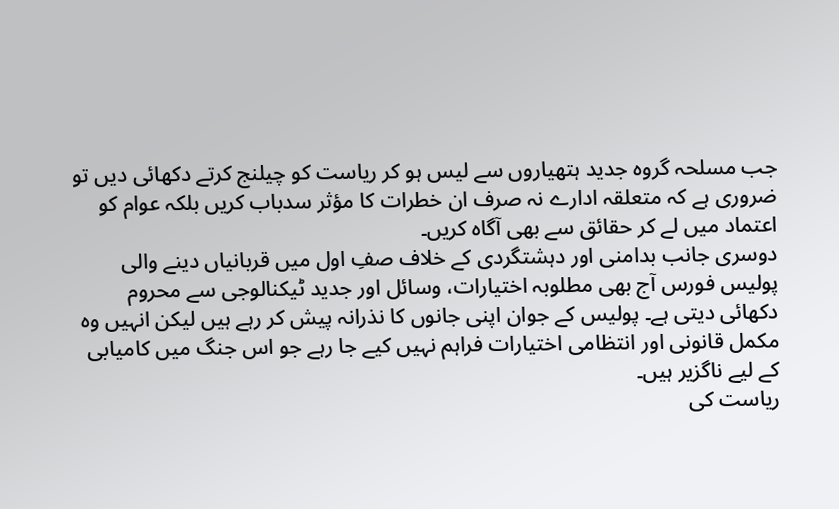جب مسلحہ گروہ جدید ہتھیاروں سے لیس ہو کر ریاست کو چیلنج کرتے دکھائی دیں تو ضروری ہے کہ متعلقہ ادارے نہ صرف ان خطرات کا مؤثر سدباب کریں بلکہ عوام کو اعتماد میں لے کر حقائق سے بھی آگاہ کریں۔
دوسری جانب بدامنی اور دہشتگردی کے خلاف صفِ اول میں قربانیاں دینے والی پولیس فورس آج بھی مطلوبہ اختیارات، وسائل اور جدید ٹیکنالوجی سے محروم دکھائی دیتی ہے۔ پولیس کے جوان اپنی جانوں کا نذرانہ پیش کر رہے ہیں لیکن انہیں وہ مکمل قانونی اور انتظامی اختیارات فراہم نہیں کیے جا رہے جو اس جنگ میں کامیابی کے لیے ناگزیر ہیں۔
ریاست کی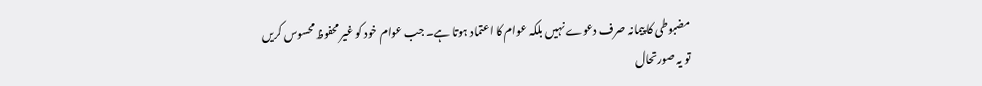مضبوطی کا پیمانہ صرف دعوے نہیں بلکہ عوام کا اعتماد ہوتا ہے۔ جب عوام خود کو غیر محفوظ محسوس کریں تو یہ صورتحال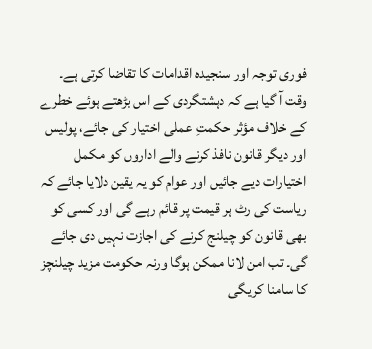فوری توجہ اور سنجیدہ اقدامات کا تقاضا کرتی ہے۔ وقت آ گیا ہے کہ دہشتگردی کے اس بڑھتے ہوئے خطرے کے خلاف مؤثر حکمتِ عملی اختیار کی جائے، پولیس اور دیگر قانون نافذ کرنے والے اداروں کو مکمل اختیارات دیے جائیں اور عوام کو یہ یقین دلایا جائے کہ ریاست کی رٹ ہر قیمت پر قائم رہے گی اور کسی کو بھی قانون کو چیلنج کرنے کی اجازت نہیں دی جائے گی۔ تب امن لانا ممکن ہوگا ورنہ حکومت مزید چیلنچز کا سامنا کریگی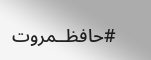#حافظــمروت